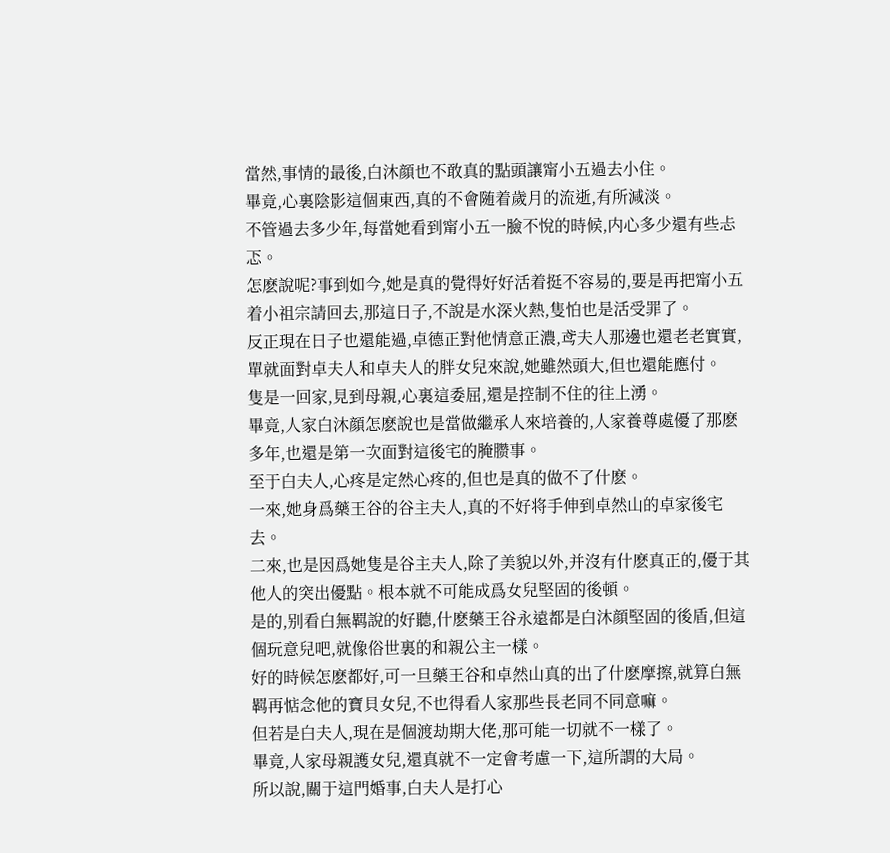當然,事情的最後,白沐顔也不敢真的點頭讓甯小五過去小住。
畢竟,心裏陰影這個東西,真的不會随着歲月的流逝,有所減淡。
不管過去多少年,每當她看到甯小五一臉不悅的時候,内心多少還有些忐忑。
怎麽說呢?事到如今,她是真的覺得好好活着挺不容易的,要是再把甯小五着小祖宗請回去,那這日子,不說是水深火熱,隻怕也是活受罪了。
反正現在日子也還能過,卓德正對他情意正濃,鸢夫人那邊也還老老實實,單就面對卓夫人和卓夫人的胖女兒來說,她雖然頭大,但也還能應付。
隻是一回家,見到母親,心裏這委屈,還是控制不住的往上湧。
畢竟,人家白沐顔怎麽說也是當做繼承人來培養的,人家養尊處優了那麽多年,也還是第一次面對這後宅的腌臜事。
至于白夫人,心疼是定然心疼的,但也是真的做不了什麽。
一來,她身爲藥王谷的谷主夫人,真的不好将手伸到卓然山的卓家後宅去。
二來,也是因爲她隻是谷主夫人,除了美貌以外,并沒有什麽真正的,優于其他人的突出優點。根本就不可能成爲女兒堅固的後頓。
是的,别看白無羁說的好聽,什麽藥王谷永遠都是白沐顔堅固的後盾,但這個玩意兒吧,就像俗世裏的和親公主一樣。
好的時候怎麽都好,可一旦藥王谷和卓然山真的出了什麽摩擦,就算白無羁再惦念他的寶貝女兒,不也得看人家那些長老同不同意嘛。
但若是白夫人,現在是個渡劫期大佬,那可能一切就不一樣了。
畢竟,人家母親護女兒,還真就不一定會考慮一下,這所謂的大局。
所以說,關于這門婚事,白夫人是打心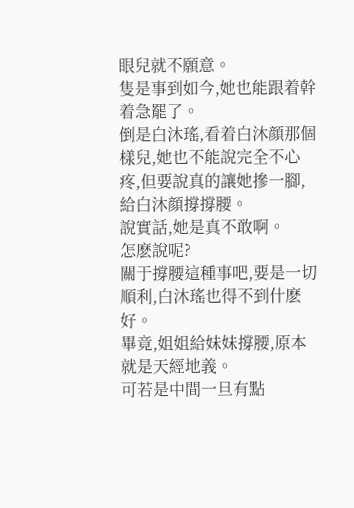眼兒就不願意。
隻是事到如今,她也能跟着幹着急罷了。
倒是白沐瑤,看着白沐顔那個樣兒,她也不能說完全不心疼,但要說真的讓她摻一腳,給白沐顔撐撐腰。
說實話,她是真不敢啊。
怎麽說呢?
關于撐腰這種事吧,要是一切順利,白沐瑤也得不到什麽好。
畢竟,姐姐給妹妹撐腰,原本就是天經地義。
可若是中間一旦有點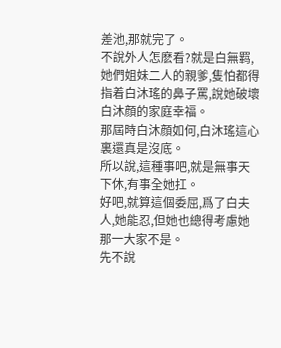差池,那就完了。
不說外人怎麽看?就是白無羁,她們姐妹二人的親爹,隻怕都得指着白沐瑤的鼻子罵,說她破壞白沐顔的家庭幸福。
那屆時白沐顔如何,白沐瑤這心裏還真是沒底。
所以說,這種事吧,就是無事天下休,有事全她扛。
好吧,就算這個委屈,爲了白夫人,她能忍,但她也總得考慮她那一大家不是。
先不說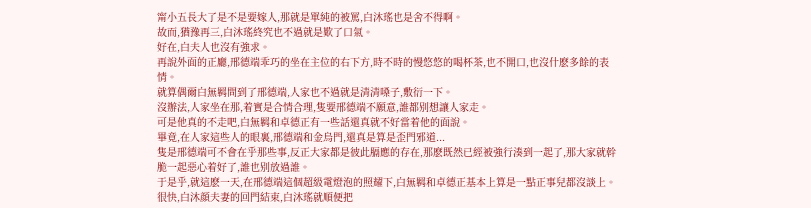甯小五長大了是不是要嫁人,那就是單純的被罵,白沐瑤也是舍不得啊。
故而,猶豫再三,白沐瑤終究也不過就是歎了口氣。
好在,白夫人也沒有強求。
再說外面的正廳,邢德端乖巧的坐在主位的右下方,時不時的慢悠悠的喝杯茶,也不開口,也沒什麽多餘的表情。
就算偶爾白無羁問到了邢德端,人家也不過就是清清嗓子,敷衍一下。
沒辦法,人家坐在那,着實是合情合理,隻要邢德端不願意,誰都别想讓人家走。
可是他真的不走吧,白無羁和卓德正有一些話還真就不好當着他的面說。
畢竟,在人家這些人的眼裏,邢德端和金烏門,還真是算是歪門邪道...
隻是邢德端可不會在乎那些事,反正大家都是彼此膈應的存在,那麽既然已經被強行湊到一起了,那大家就幹脆一起惡心着好了,誰也别放過誰。
于是乎,就這麽一天,在邢德端這個超級電燈泡的照耀下,白無羁和卓德正基本上算是一點正事兒都沒談上。
很快,白沐顔夫妻的回門結束,白沐瑤就順便把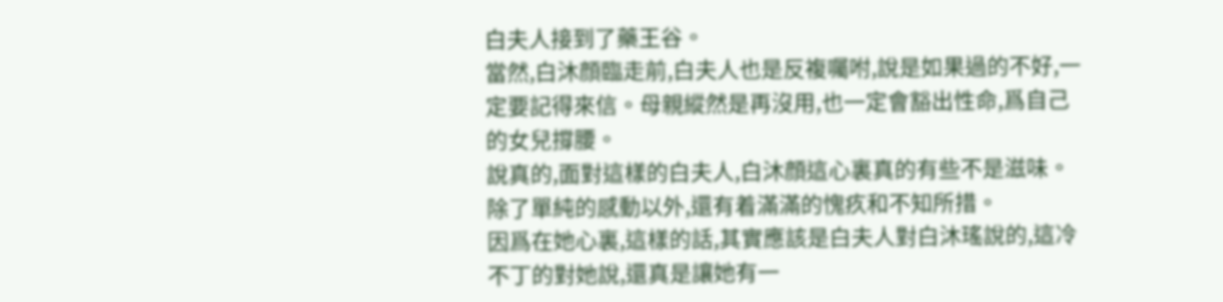白夫人接到了藥王谷。
當然,白沐顔臨走前,白夫人也是反複囑咐,說是如果過的不好,一定要記得來信。母親縱然是再沒用,也一定會豁出性命,爲自己的女兒撐腰。
說真的,面對這樣的白夫人,白沐顔這心裏真的有些不是滋味。
除了單純的感動以外,還有着滿滿的愧疚和不知所措。
因爲在她心裏,這樣的話,其實應該是白夫人對白沐瑤說的,這冷不丁的對她說,還真是讓她有一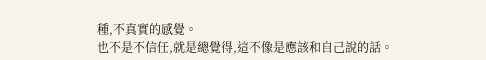種,不真實的感覺。
也不是不信任,就是總覺得,這不像是應該和自己說的話。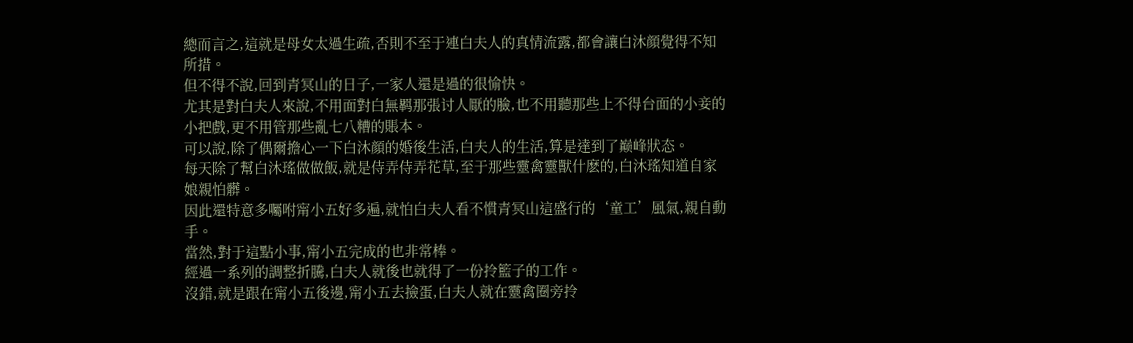總而言之,這就是母女太過生疏,否則不至于連白夫人的真情流露,都會讓白沐顔覺得不知所措。
但不得不說,回到青冥山的日子,一家人還是過的很愉快。
尤其是對白夫人來說,不用面對白無羁那張讨人厭的臉,也不用聽那些上不得台面的小妾的小把戲,更不用管那些亂七八糟的賬本。
可以說,除了偶爾擔心一下白沐顔的婚後生活,白夫人的生活,算是達到了巅峰狀态。
每天除了幫白沐瑤做做飯,就是侍弄侍弄花草,至于那些靈禽靈獸什麽的,白沐瑤知道自家娘親怕髒。
因此還特意多囑咐甯小五好多遍,就怕白夫人看不慣青冥山這盛行的‘童工’風氣,親自動手。
當然,對于這點小事,甯小五完成的也非常棒。
經過一系列的調整折騰,白夫人就後也就得了一份拎籃子的工作。
沒錯,就是跟在甯小五後邊,甯小五去撿蛋,白夫人就在靈禽圈旁拎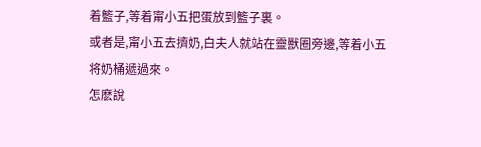着籃子,等着甯小五把蛋放到籃子裏。
或者是,甯小五去擠奶,白夫人就站在靈獸圈旁邊,等着小五将奶桶遞過來。
怎麽說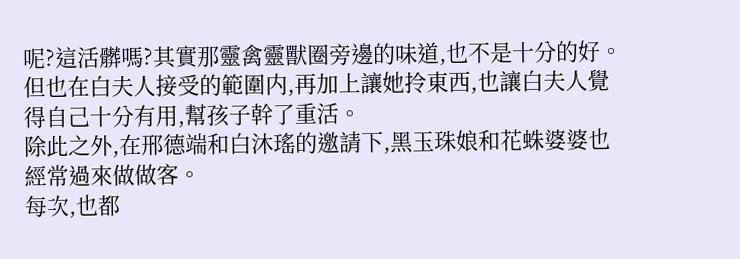呢?這活髒嗎?其實那靈禽靈獸圈旁邊的味道,也不是十分的好。
但也在白夫人接受的範圍内,再加上讓她拎東西,也讓白夫人覺得自己十分有用,幫孩子幹了重活。
除此之外,在邢德端和白沐瑤的邀請下,黑玉珠娘和花蛛婆婆也經常過來做做客。
每次,也都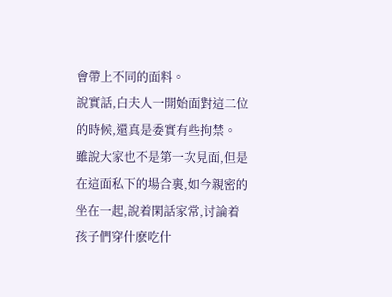會帶上不同的面料。
說實話,白夫人一開始面對這二位的時候,還真是委實有些拘禁。
雖說大家也不是第一次見面,但是在這面私下的場合裏,如今親密的坐在一起,說着閑話家常,讨論着孩子們穿什麽吃什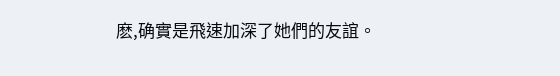麽,确實是飛速加深了她們的友誼。